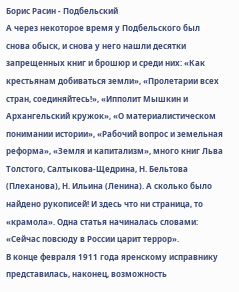Борис Расин - Подбельский
А через некоторое время у Подбельского был снова обыск, и снова у него нашли десятки запрещенных книг и брошюр и среди них: «Как крестьянам добиваться земли», «Пролетарии всех стран, соединяйтесь!», «Ипполит Мышкин и Архангельский кружок», «О материалистическом понимании истории», «Рабочий вопрос и земельная реформа», «Земля и капитализм», много книг Льва Толстого, Салтыкова-Щедрина, Н. Бельтова (Плеханова), Н. Ильина (Ленина). А сколько было найдено рукописей! И здесь что ни страница, то «крамола». Одна статья начиналась словами: «Сейчас повсюду в России царит террор».
В конце февраля 1911 года яренскому исправнику представилась, наконец, возможность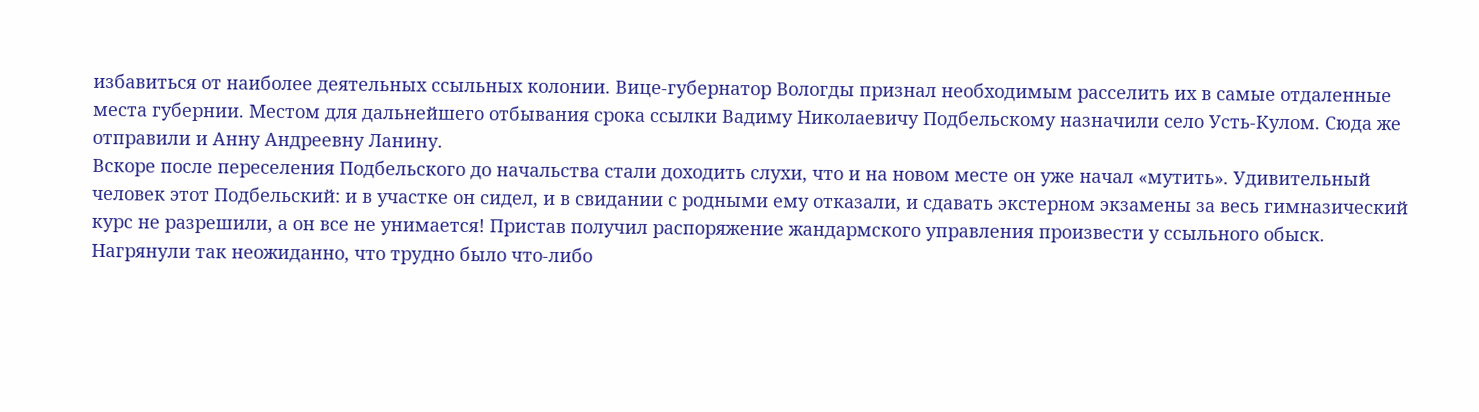избавиться от наиболее деятельных ссыльных колонии. Вице-губернатор Вологды признал необходимым расселить их в самые отдаленные места губернии. Местом для дальнейшего отбывания срока ссылки Вадиму Николаевичу Подбельскому назначили село Усть-Кулом. Сюда же отправили и Анну Андреевну Ланину.
Вскоре после переселения Подбельского до начальства стали доходить слухи, что и на новом месте он уже начал «мутить». Удивительный человек этот Подбельский: и в участке он сидел, и в свидании с родными ему отказали, и сдавать экстерном экзамены за весь гимназический курс не разрешили, а он все не унимается! Пристав получил распоряжение жандармского управления произвести у ссыльного обыск.
Нагрянули так неожиданно, что трудно было что-либо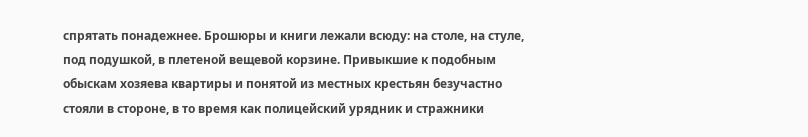спрятать понадежнее. Брошюры и книги лежали всюду: на столе, на стуле, под подушкой, в плетеной вещевой корзине. Привыкшие к подобным обыскам хозяева квартиры и понятой из местных крестьян безучастно стояли в стороне, в то время как полицейский урядник и стражники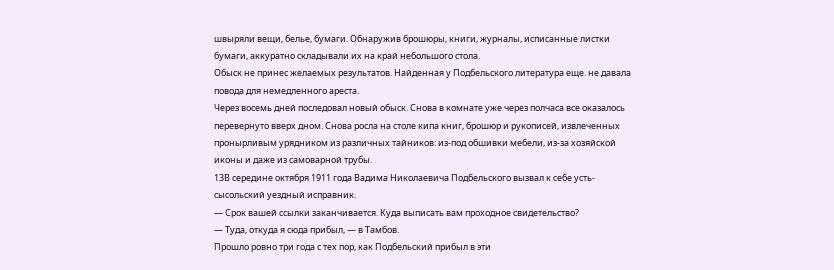швыряли вещи, белье, бумаги. Обнаружив брошюры, книги, журналы, исписанные листки бумаги, аккуратно складывали их на край небольшого стола.
Обыск не принес желаемых результатов. Найденная у Подбельского литература еще. не давала повода для немедленного ареста.
Через восемь дней последовал новый обыск. Снова в комнате уже через полчаса все оказалось перевернуто вверх дном. Снова росла на столе кипа книг, брошюр и рукописей, извлеченных пронырливым урядником из различных тайников: из-под обшивки мебели, из-за хозяйской иконы и даже из самоварной трубы.
13В середине октября 1911 года Вадима Николаевича Подбельского вызвал к себе усть-сысольский уездный исправник.
— Срок вашей ссылки заканчивается. Куда выписать вам проходное свидетельство?
— Туда, откуда я сюда прибыл, — в Тамбов.
Прошло ровно три года с тех пор, как Подбельский прибыл в эти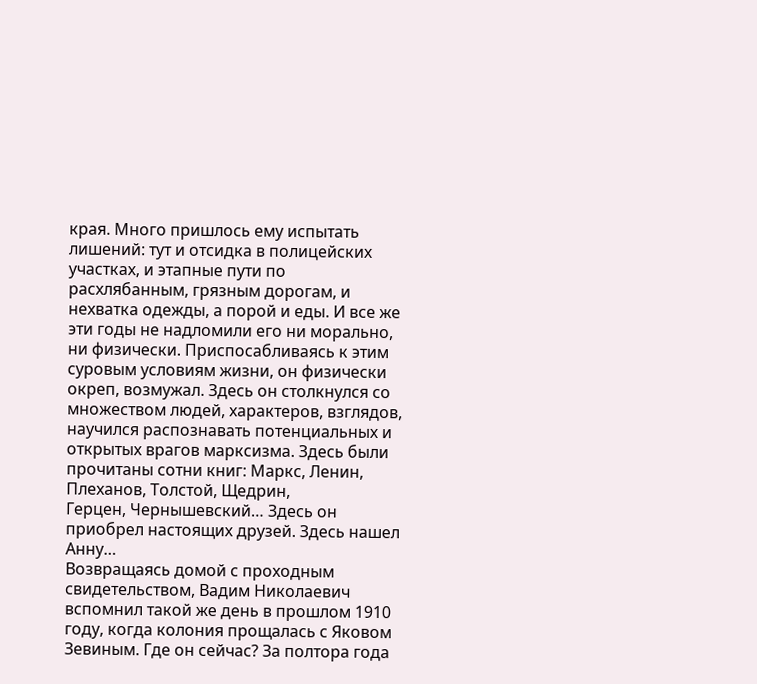края. Много пришлось ему испытать лишений: тут и отсидка в полицейских участках, и этапные пути по расхлябанным, грязным дорогам, и нехватка одежды, а порой и еды. И все же эти годы не надломили его ни морально, ни физически. Приспосабливаясь к этим суровым условиям жизни, он физически окреп, возмужал. Здесь он столкнулся со множеством людей, характеров, взглядов, научился распознавать потенциальных и открытых врагов марксизма. Здесь были прочитаны сотни книг: Маркс, Ленин, Плеханов, Толстой, Щедрин,
Герцен, Чернышевский… Здесь он приобрел настоящих друзей. Здесь нашел Анну…
Возвращаясь домой с проходным свидетельством, Вадим Николаевич вспомнил такой же день в прошлом 1910 году, когда колония прощалась с Яковом Зевиным. Где он сейчас? За полтора года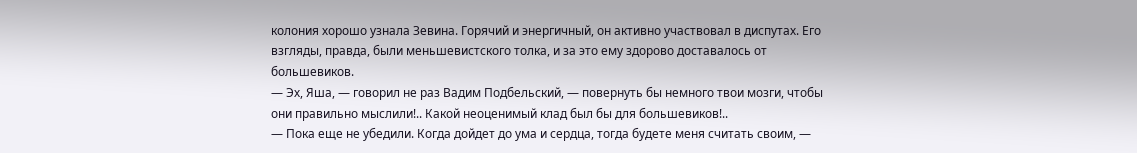колония хорошо узнала Зевина. Горячий и энергичный, он активно участвовал в диспутах. Его взгляды, правда, были меньшевистского толка, и за это ему здорово доставалось от большевиков.
— Эх, Яша, — говорил не раз Вадим Подбельский, — повернуть бы немного твои мозги, чтобы они правильно мыслили!.. Какой неоценимый клад был бы для большевиков!..
— Пока еще не убедили. Когда дойдет до ума и сердца, тогда будете меня считать своим, —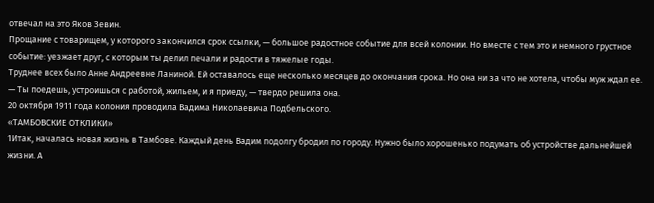отвечал на это Яков Зевин.
Прощание с товарищем, у которого закончился срок ссылки, — большое радостное событие для всей колонии. Но вместе с тем это и немного грустное событие: уезжает друг, с которым ты делил печали и радости в тяжелые годы.
Труднее всех было Анне Андреевне Ланиной. Ей оставалось еще несколько месяцев до окончания срока. Но она ни за что не хотела, чтобы муж ждал ее.
— Ты поедешь, устроишься с работой, жильем, и я приеду, — твердо решила она.
20 октября 1911 года колония проводила Вадима Николаевича Подбельского.
«ТАМБОВСКИЕ ОТКЛИКИ»
1Итак, началась новая жизнь в Тамбове. Каждый день Вадим подолгу бродил по городу. Нужно было хорошенько подумать об устройстве дальнейшей жизни. А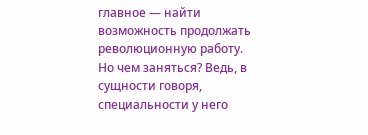главное — найти возможность продолжать революционную работу.
Но чем заняться? Ведь, в сущности говоря, специальности у него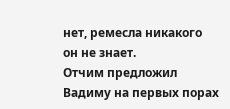нет, ремесла никакого он не знает.
Отчим предложил Вадиму на первых порах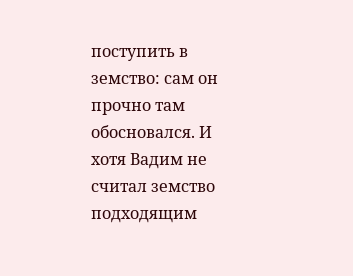поступить в земство: сам он прочно там обосновался. И хотя Вадим не считал земство подходящим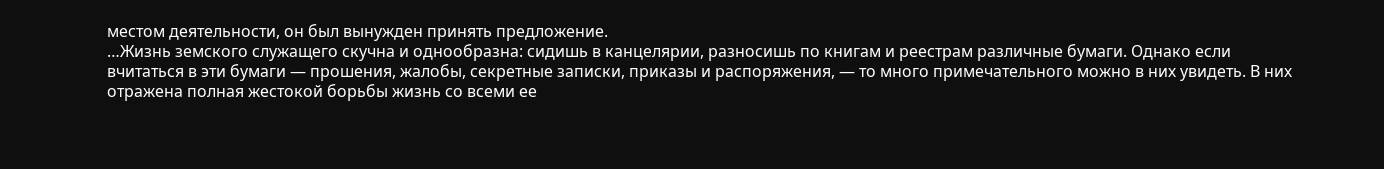местом деятельности, он был вынужден принять предложение.
…Жизнь земского служащего скучна и однообразна: сидишь в канцелярии, разносишь по книгам и реестрам различные бумаги. Однако если вчитаться в эти бумаги — прошения, жалобы, секретные записки, приказы и распоряжения, — то много примечательного можно в них увидеть. В них отражена полная жестокой борьбы жизнь со всеми ее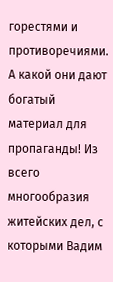горестями и противоречиями. А какой они дают богатый материал для пропаганды! Из всего многообразия житейских дел, с которыми Вадим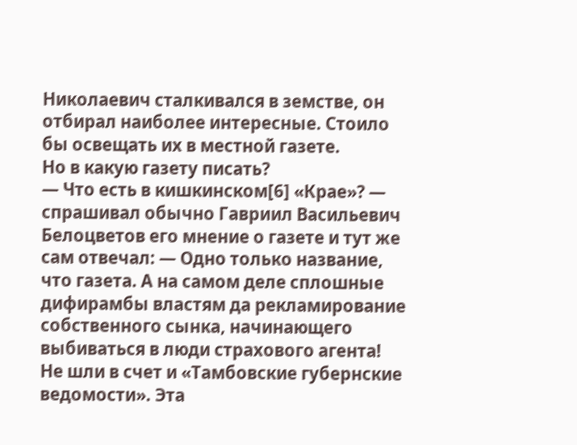Николаевич сталкивался в земстве, он отбирал наиболее интересные. Стоило бы освещать их в местной газете.
Но в какую газету писать?
— Что есть в кишкинском[6] «Крае»? — спрашивал обычно Гавриил Васильевич Белоцветов его мнение о газете и тут же сам отвечал: — Одно только название, что газета. А на самом деле сплошные дифирамбы властям да рекламирование собственного сынка, начинающего выбиваться в люди страхового агента!
Не шли в счет и «Тамбовские губернские ведомости». Эта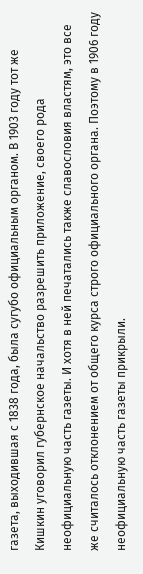газета, выходившая с 1838 года, была сугубо официальным органом. В 1903 году тот же Кишкин уговорил губернское начальство разрешить приложение, своего рода неофициальную часть газеты. И хотя в ней печатались также славословия властям, это все же считалось отклонением от общего курса строго официального органа. Поэтому в 1906 году неофициальную часть газеты прикрыли.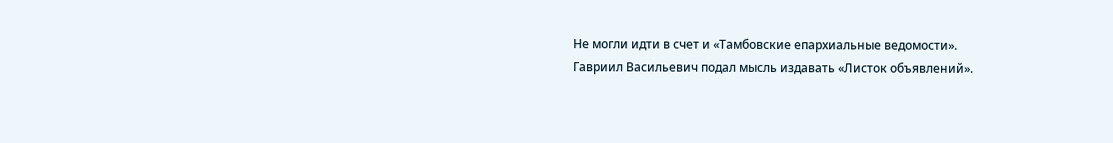Не могли идти в счет и «Тамбовские епархиальные ведомости».
Гавриил Васильевич подал мысль издавать «Листок объявлений».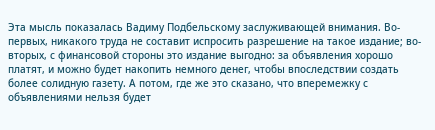Эта мысль показалась Вадиму Подбельскому заслуживающей внимания. Во-первых, никакого труда не составит испросить разрешение на такое издание; во-вторых, с финансовой стороны это издание выгодно: за объявления хорошо платят, и можно будет накопить немного денег, чтобы впоследствии создать более солидную газету. А потом, где же это сказано, что вперемежку с объявлениями нельзя будет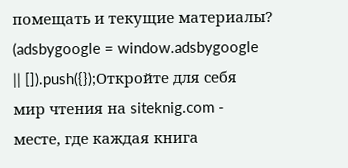помещать и текущие материалы?
(adsbygoogle = window.adsbygoogle || []).push({});Откройте для себя мир чтения на siteknig.com - месте, где каждая книга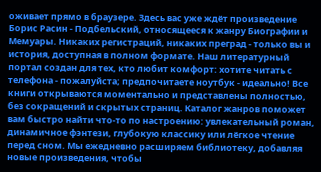оживает прямо в браузере. Здесь вас уже ждёт произведение Борис Расин - Подбельский, относящееся к жанру Биографии и Мемуары. Никаких регистраций, никаких преград - только вы и история, доступная в полном формате. Наш литературный портал создан для тех, кто любит комфорт: хотите читать с телефона - пожалуйста; предпочитаете ноутбук - идеально! Все книги открываются моментально и представлены полностью, без сокращений и скрытых страниц. Каталог жанров поможет вам быстро найти что-то по настроению: увлекательный роман, динамичное фэнтези, глубокую классику или лёгкое чтение перед сном. Мы ежедневно расширяем библиотеку, добавляя новые произведения, чтобы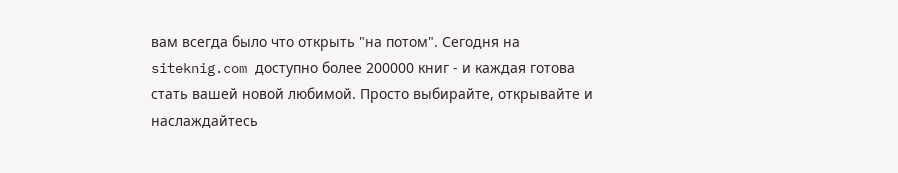вам всегда было что открыть "на потом". Сегодня на siteknig.com доступно более 200000 книг - и каждая готова стать вашей новой любимой. Просто выбирайте, открывайте и наслаждайтесь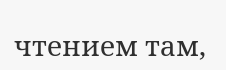чтением там,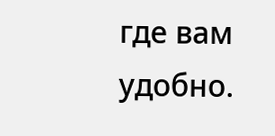где вам удобно.